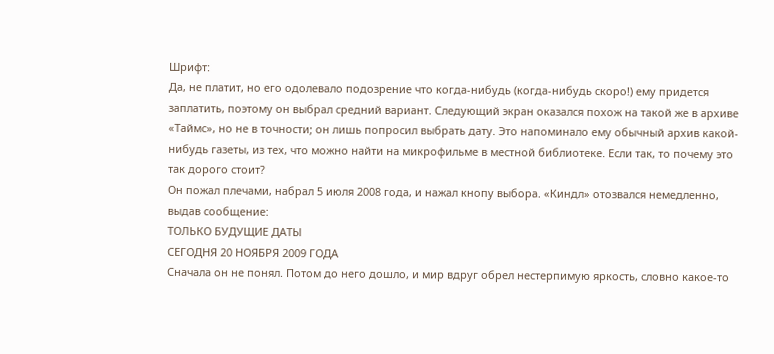Шрифт:
Да, не платит, но его одолевало подозрение что когда-нибудь (когда-нибудь скоро!) ему придется заплатить, поэтому он выбрал средний вариант. Следующий экран оказался похож на такой же в архиве «Таймс», но не в точности; он лишь попросил выбрать дату. Это напоминало ему обычный архив какой-нибудь газеты, из тех, что можно найти на микрофильме в местной библиотеке. Если так, то почему это так дорого стоит?
Он пожал плечами, набрал 5 июля 2008 года, и нажал кнопу выбора. «Киндл» отозвался немедленно, выдав сообщение:
ТОЛЬКО БУДУЩИЕ ДАТЫ
СЕГОДНЯ 20 НОЯБРЯ 2009 ГОДА
Сначала он не понял. Потом до него дошло, и мир вдруг обрел нестерпимую яркость, словно какое-то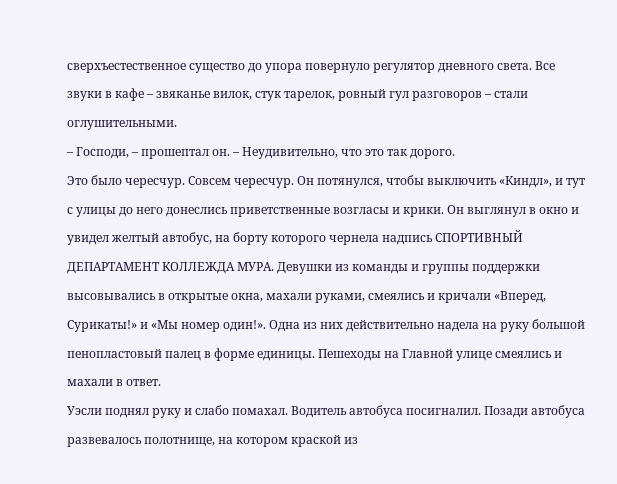сверхъестественное существо до упора повернуло регулятор дневного света. Все звуки в кафе – звяканье вилок, стук тарелок, ровный гул разговоров – стали оглушительными.
– Господи, – прошептал он. – Неудивительно, что это так дорого.
Это было чересчур. Совсем чересчур. Он потянулся, чтобы выключить «Киндл», и тут с улицы до него донеслись приветственные возгласы и крики. Он выглянул в окно и увидел желтый автобус, на борту которого чернела надпись СПОРТИВНЫЙ ДЕПАРТАМЕНТ КОЛЛЕЖДА МУРА. Девушки из команды и группы поддержки высовывались в открытые окна, махали руками, смеялись и кричали «Вперед, Сурикаты!» и «Мы номер один!». Одна из них действительно надела на руку большой пенопластовый палец в форме единицы. Пешеходы на Главной улице смеялись и махали в ответ.
Уэсли поднял руку и слабо помахал. Водитель автобуса посигналил. Позади автобуса развевалось полотнище, на котором краской из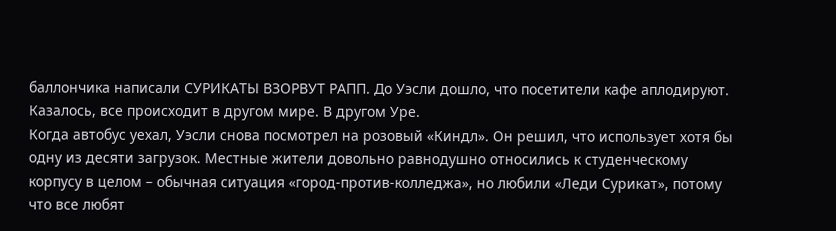баллончика написали СУРИКАТЫ ВЗОРВУТ РАПП. До Уэсли дошло, что посетители кафе аплодируют. Казалось, все происходит в другом мире. В другом Уре.
Когда автобус уехал, Уэсли снова посмотрел на розовый «Киндл». Он решил, что использует хотя бы одну из десяти загрузок. Местные жители довольно равнодушно относились к студенческому корпусу в целом – обычная ситуация «город-против-колледжа», но любили «Леди Сурикат», потому что все любят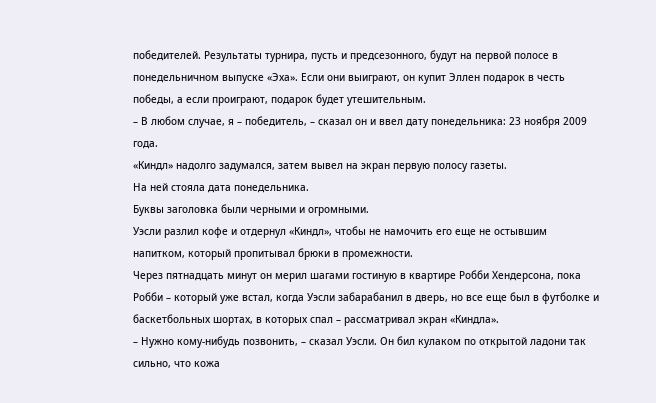победителей. Результаты турнира, пусть и предсезонного, будут на первой полосе в понедельничном выпуске «Эха». Если они выиграют, он купит Эллен подарок в честь победы, а если проиграют, подарок будет утешительным.
– В любом случае, я – победитель, – сказал он и ввел дату понедельника: 23 ноября 2009 года.
«Киндл» надолго задумался, затем вывел на экран первую полосу газеты.
На ней стояла дата понедельника.
Буквы заголовка были черными и огромными.
Уэсли разлил кофе и отдернул «Киндл», чтобы не намочить его еще не остывшим напитком, который пропитывал брюки в промежности.
Через пятнадцать минут он мерил шагами гостиную в квартире Робби Хендерсона, пока Робби – который уже встал, когда Уэсли забарабанил в дверь, но все еще был в футболке и баскетбольных шортах, в которых спал – рассматривал экран «Киндла».
– Нужно кому-нибудь позвонить, – сказал Уэсли. Он бил кулаком по открытой ладони так сильно, что кожа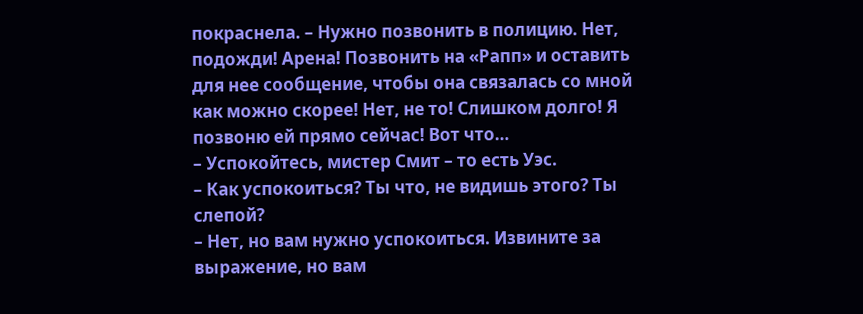покраснела. – Нужно позвонить в полицию. Нет, подожди! Арена! Позвонить на «Рапп» и оставить для нее сообщение, чтобы она связалась со мной как можно скорее! Нет, не то! Слишком долго! Я позвоню ей прямо сейчас! Вот что…
– Успокойтесь, мистер Смит – то есть Уэс.
– Как успокоиться? Ты что, не видишь этого? Ты слепой?
– Нет, но вам нужно успокоиться. Извините за выражение, но вам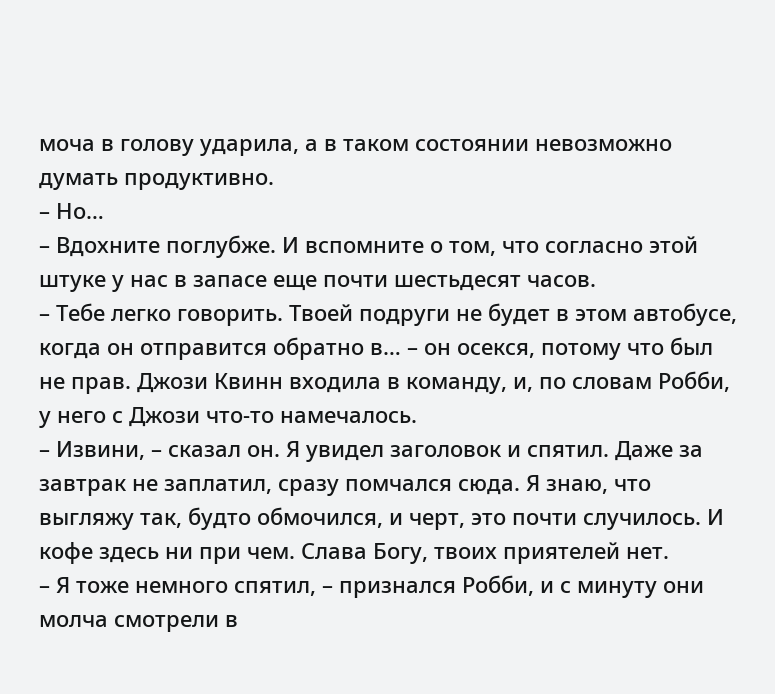моча в голову ударила, а в таком состоянии невозможно думать продуктивно.
– Но…
– Вдохните поглубже. И вспомните о том, что согласно этой штуке у нас в запасе еще почти шестьдесят часов.
– Тебе легко говорить. Твоей подруги не будет в этом автобусе, когда он отправится обратно в… – он осекся, потому что был не прав. Джози Квинн входила в команду, и, по словам Робби, у него с Джози что-то намечалось.
– Извини, – сказал он. Я увидел заголовок и спятил. Даже за завтрак не заплатил, сразу помчался сюда. Я знаю, что выгляжу так, будто обмочился, и черт, это почти случилось. И кофе здесь ни при чем. Слава Богу, твоих приятелей нет.
– Я тоже немного спятил, – признался Робби, и с минуту они молча смотрели в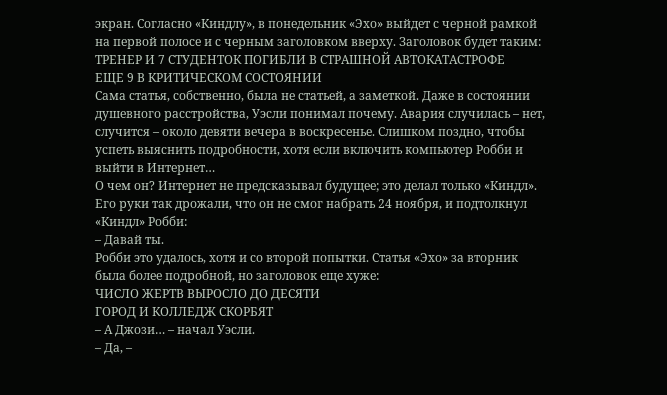экран. Согласно «Киндлу», в понедельник «Эхо» выйдет с черной рамкой на первой полосе и с черным заголовком вверху. Заголовок будет таким:
ТРЕНЕР И 7 СТУДЕНТОК ПОГИБЛИ В СТРАШНОЙ АВТОКАТАСТРОФЕ
ЕЩЕ 9 В КРИТИЧЕСКОМ СОСТОЯНИИ
Сама статья, собственно, была не статьей, а заметкой. Даже в состоянии душевного расстройства, Уэсли понимал почему. Авария случилась – нет, случится – около девяти вечера в воскресенье. Слишком поздно, чтобы успеть выяснить подробности, хотя если включить компьютер Робби и выйти в Интернет…
О чем он? Интернет не предсказывал будущее; это делал только «Киндл».
Его руки так дрожали, что он не смог набрать 24 ноября, и подтолкнул «Киндл» Робби:
– Давай ты.
Робби это удалось, хотя и со второй попытки. Статья «Эхо» за вторник была более подробной, но заголовок еще хуже:
ЧИСЛО ЖЕРТВ ВЫРОСЛО ДО ДЕСЯТИ
ГОРОД И КОЛЛЕДЖ СКОРБЯТ
– А Джози… – начал Уэсли.
– Да, –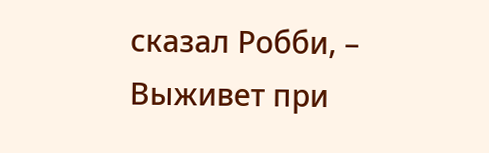сказал Робби, – Выживет при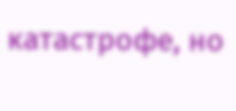катастрофе, но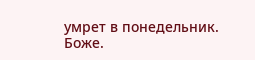умрет в понедельник. Боже.